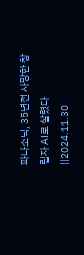파나소닉, 35년전 사망한 창립자 AI로 살렸다
||2024.11.30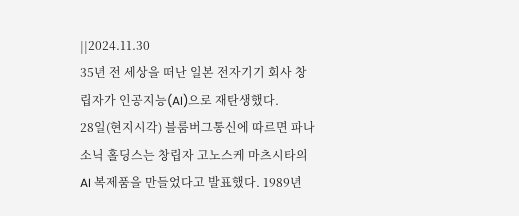||2024.11.30
35년 전 세상을 떠난 일본 전자기기 회사 창립자가 인공지능(AI)으로 재탄생했다.
28일(현지시각) 블룸버그통신에 따르면 파나소닉 홀딩스는 창립자 고노스케 마츠시타의 AI 복제품을 만들었다고 발표했다. 1989년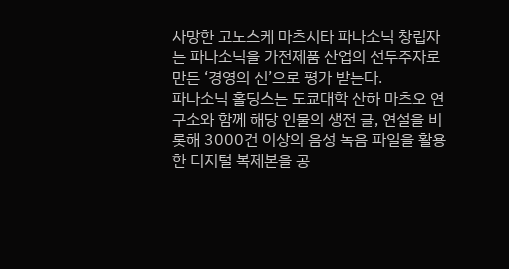사망한 고노스케 마츠시타 파나소닉 창립자는 파나소닉을 가전제품 산업의 선두주자로 만든 ‘경영의 신’으로 평가 받는다.
파나소닉 홀딩스는 도쿄대학 산하 마츠오 연구소와 함께 해당 인물의 생전 글, 연설을 비롯해 3000건 이상의 음성 녹음 파일을 활용한 디지털 복제본을 공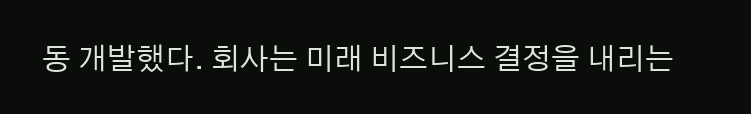동 개발했다. 회사는 미래 비즈니스 결정을 내리는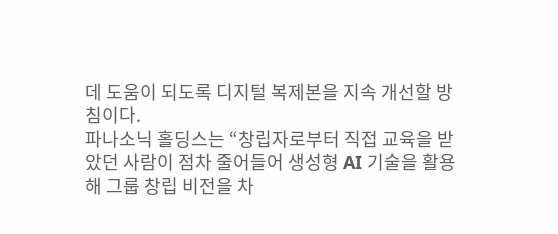데 도움이 되도록 디지털 복제본을 지속 개선할 방침이다.
파나소닉 홀딩스는 “창립자로부터 직접 교육을 받았던 사람이 점차 줄어들어 생성형 AI 기술을 활용해 그룹 창립 비전을 차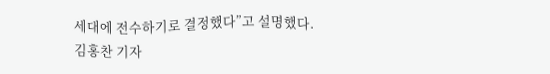세대에 전수하기로 결정했다”고 설명했다.
김홍찬 기자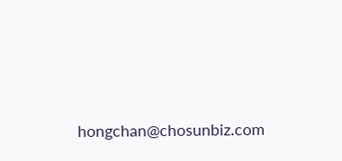hongchan@chosunbiz.com